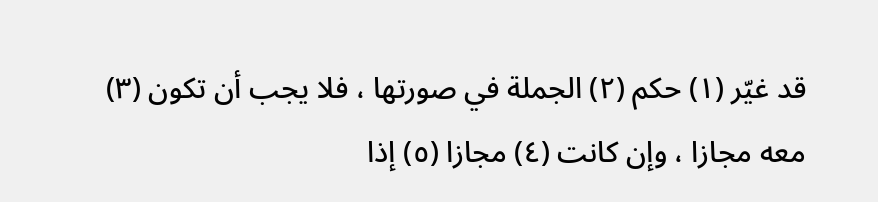قد غيّر (١) حكم (٢) الجملة في صورتها ، فلا يجب أن تكون (٣) معه مجازا ، وإن كانت (٤) مجازا (٥) إذا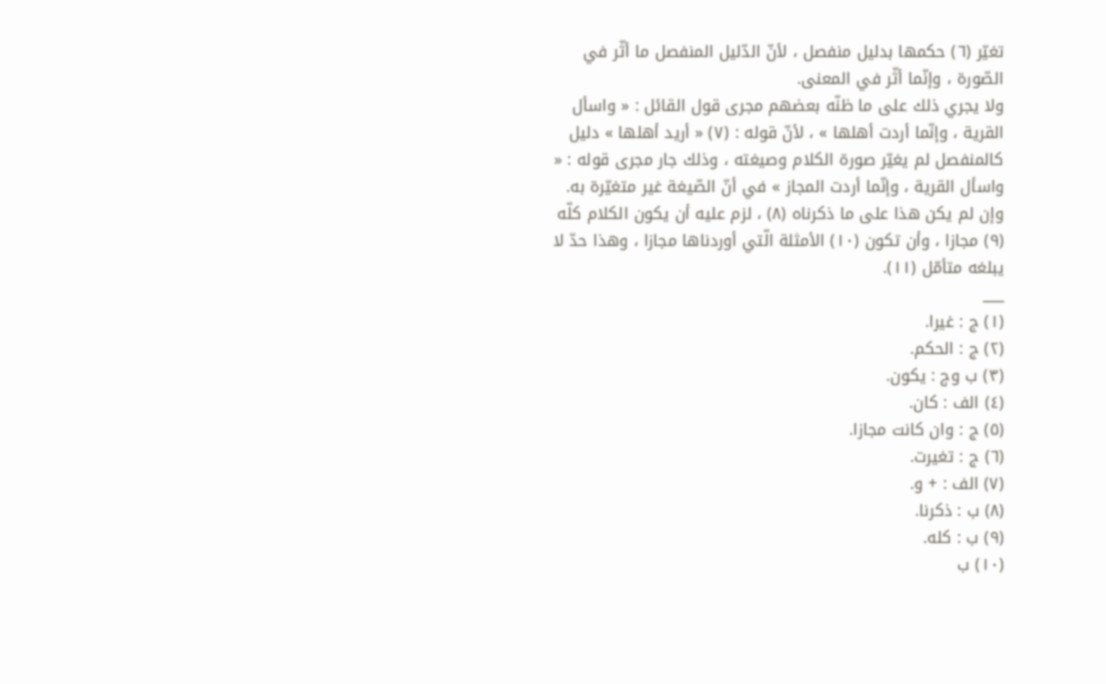تغيّر (٦) حكمها بدليل منفصل ، لأنّ الدّليل المنفصل ما أثّر في الصّورة ، وإنّما أثّر في المعنى.
ولا يجري ذلك على ما ظنّه بعضهم مجرى قول القائل : « واسأل القرية ، وإنّما أردت أهلها » ، لأنّ قوله : (٧) « أريد أهلها » دليل كالمنفصل لم يغيّر صورة الكلام وصيغته ، وذلك جار مجرى قوله : « واسأل القرية ، وإنّما أردت المجاز » في أنّ الصّيغة غير متغيّرة به.
وإن لم يكن هذا على ما ذكرناه (٨) ، لزم عليه أن يكون الكلام كلّه (٩) مجازا ، وأن تكون (١٠) الأمثلة الّتي أوردناها مجازا ، وهذا حدّ لا يبلغه متأمّل (١١).
___
(١) ج : غيرا.
(٢) ج : الحكم.
(٣) ب وج : يكون.
(٤) الف : كان.
(٥) ج : وان كانت مجازا.
(٦) ج : تغيرت.
(٧) الف : + و.
(٨) ب : ذكرنا.
(٩) ب : كله.
(١٠) ب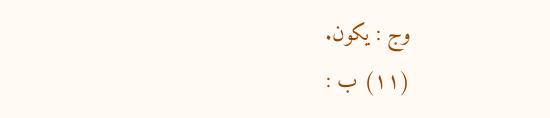وج : يكون.
(١١) ب :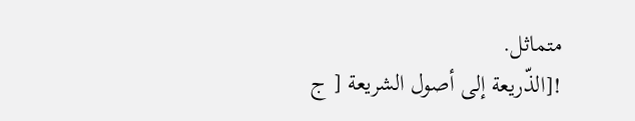متماثل.
![الذّريعة إلى أصول الشريعة [ ج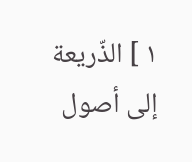١ ] الذّريعة إلى أصول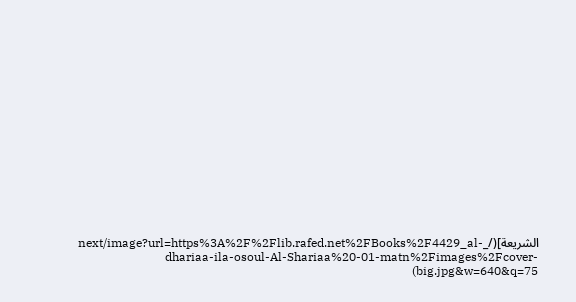الشريعة](/_next/image?url=https%3A%2F%2Flib.rafed.net%2FBooks%2F4429_al-dhariaa-ila-osoul-Al-Shariaa%20-01-matn%2Fimages%2Fcover-big.jpg&w=640&q=75)